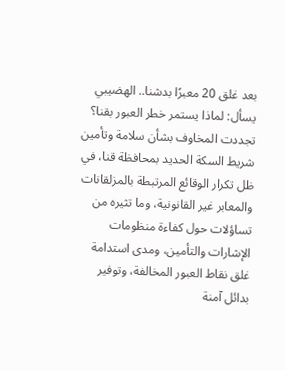بعد غلق 20 معبرًا بدشنا.. الهضيبي يسأل: لماذا يستمر خطر العبور بقنا؟
تجددت المخاوف بشأن سلامة وتأمين شريط السكة الحديد بمحافظة قنا، في ظل تكرار الوقائع المرتبطة بالمزلقانات والمعابر غير القانونية، وما تثيره من تساؤلات حول كفاءة منظومات الإشارات والتأمين، ومدى استدامة غلق نقاط العبور المخالفة، وتوفير بدائل آمنة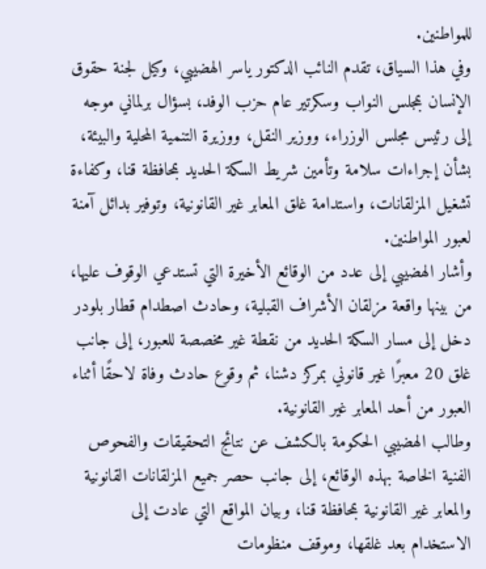للمواطنين.
وفي هذا السياق، تقدم النائب الدكتور ياسر الهضيبي، وكيل لجنة حقوق الإنسان بمجلس النواب وسكرتير عام حزب الوفد، بسؤال برلماني موجه إلى رئيس مجلس الوزراء، ووزير النقل، ووزيرة التنمية المحلية والبيئة، بشأن إجراءات سلامة وتأمين شريط السكة الحديد بمحافظة قنا، وكفاءة تشغيل المزلقانات، واستدامة غلق المعابر غير القانونية، وتوفير بدائل آمنة لعبور المواطنين.
وأشار الهضيبي إلى عدد من الوقائع الأخيرة التي تستدعي الوقوف عليها، من بينها واقعة مزلقان الأشراف القبلية، وحادث اصطدام قطار بلودر دخل إلى مسار السكة الحديد من نقطة غير مخصصة للعبور، إلى جانب غلق 20 معبرًا غير قانوني بمركز دشنا، ثم وقوع حادث وفاة لاحقًا أثناء العبور من أحد المعابر غير القانونية.
وطالب الهضيبي الحكومة بالكشف عن نتائج التحقيقات والفحوص الفنية الخاصة بهذه الوقائع، إلى جانب حصر جميع المزلقانات القانونية والمعابر غير القانونية بمحافظة قنا، وبيان المواقع التي عادت إلى الاستخدام بعد غلقها، وموقف منظومات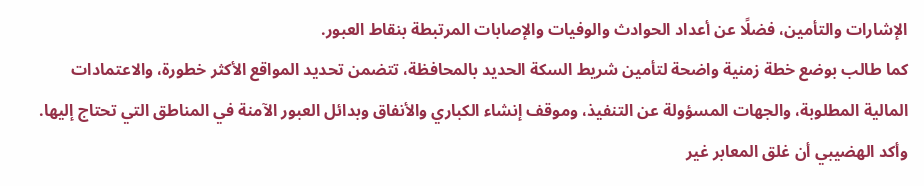الإشارات والتأمين، فضلًا عن أعداد الحوادث والوفيات والإصابات المرتبطة بنقاط العبور.
كما طالب بوضع خطة زمنية واضحة لتأمين شريط السكة الحديد بالمحافظة، تتضمن تحديد المواقع الأكثر خطورة، والاعتمادات المالية المطلوبة، والجهات المسؤولة عن التنفيذ، وموقف إنشاء الكباري والأنفاق وبدائل العبور الآمنة في المناطق التي تحتاج إليها.
وأكد الهضيبي أن غلق المعابر غير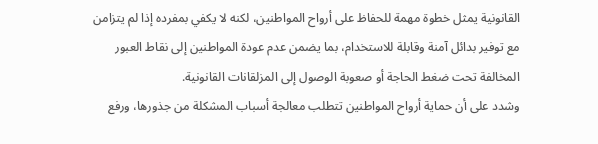القانونية يمثل خطوة مهمة للحفاظ على أرواح المواطنين، لكنه لا يكفي بمفرده إذا لم يتزامن مع توفير بدائل آمنة وقابلة للاستخدام، بما يضمن عدم عودة المواطنين إلى نقاط العبور المخالفة تحت ضغط الحاجة أو صعوبة الوصول إلى المزلقانات القانونية.
وشدد على أن حماية أرواح المواطنين تتطلب معالجة أسباب المشكلة من جذورها، ورفع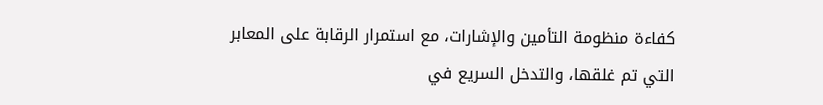كفاءة منظومة التأمين والإشارات، مع استمرار الرقابة على المعابر التي تم غلقها، والتدخل السريع في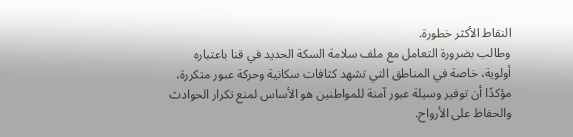النقاط الأكثر خطورة.
وطالب بضرورة التعامل مع ملف سلامة السكة الحديد في قنا باعتباره أولوية، خاصة في المناطق التي تشهد كثافات سكانية وحركة عبور متكررة، مؤكدًا أن توفير وسيلة عبور آمنة للمواطنين هو الأساس لمنع تكرار الحوادث والحفاظ على الأرواح.